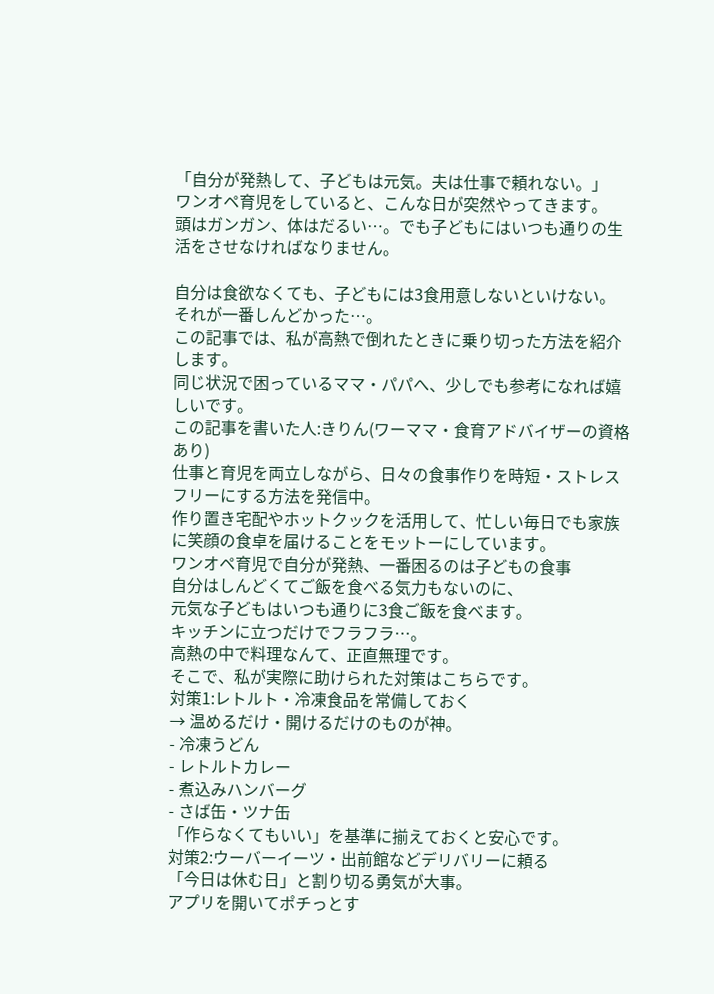「自分が発熱して、子どもは元気。夫は仕事で頼れない。」
ワンオペ育児をしていると、こんな日が突然やってきます。
頭はガンガン、体はだるい…。でも子どもにはいつも通りの生活をさせなければなりません。

自分は食欲なくても、子どもには3食用意しないといけない。
それが一番しんどかった…。
この記事では、私が高熱で倒れたときに乗り切った方法を紹介します。
同じ状況で困っているママ・パパへ、少しでも参考になれば嬉しいです。
この記事を書いた人:きりん(ワーママ・食育アドバイザーの資格あり)
仕事と育児を両立しながら、日々の食事作りを時短・ストレスフリーにする方法を発信中。
作り置き宅配やホットクックを活用して、忙しい毎日でも家族に笑顔の食卓を届けることをモットーにしています。
ワンオペ育児で自分が発熱、一番困るのは子どもの食事
自分はしんどくてご飯を食べる気力もないのに、
元気な子どもはいつも通りに3食ご飯を食べます。
キッチンに立つだけでフラフラ…。
高熱の中で料理なんて、正直無理です。
そこで、私が実際に助けられた対策はこちらです。
対策1:レトルト・冷凍食品を常備しておく
→ 温めるだけ・開けるだけのものが神。
- 冷凍うどん
- レトルトカレー
- 煮込みハンバーグ
- さば缶・ツナ缶
「作らなくてもいい」を基準に揃えておくと安心です。
対策2:ウーバーイーツ・出前館などデリバリーに頼る
「今日は休む日」と割り切る勇気が大事。
アプリを開いてポチっとす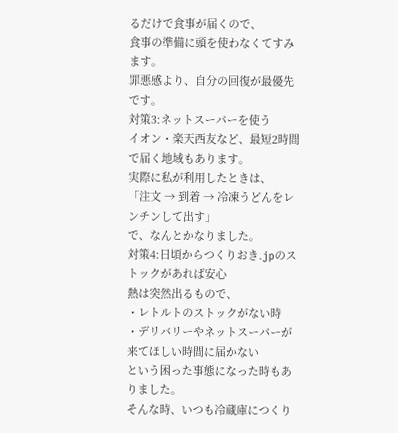るだけで食事が届くので、
食事の準備に頭を使わなくてすみます。
罪悪感より、自分の回復が最優先です。
対策3:ネットスーパーを使う
イオン・楽天西友など、最短2時間で届く地域もあります。
実際に私が利用したときは、
「注文 → 到着 → 冷凍うどんをレンチンして出す」
で、なんとかなりました。
対策4:日頃からつくりおき.jpのストックがあれば安心
熱は突然出るもので、
・レトルトのストックがない時
・デリバリーやネットスーパーが来てほしい時間に届かない
という困った事態になった時もありました。
そんな時、いつも冷蔵庫につくり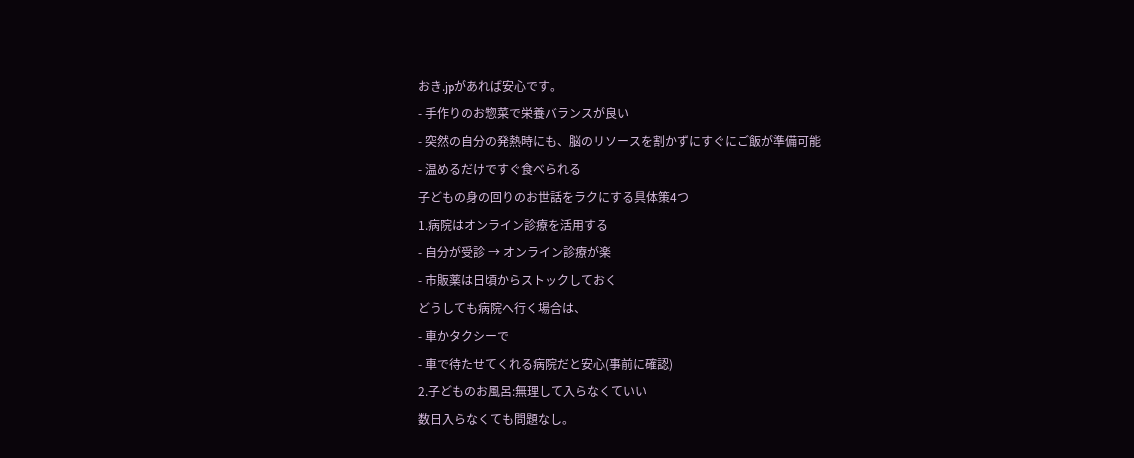おき.jpがあれば安心です。
- 手作りのお惣菜で栄養バランスが良い
- 突然の自分の発熱時にも、脳のリソースを割かずにすぐにご飯が準備可能
- 温めるだけですぐ食べられる
子どもの身の回りのお世話をラクにする具体策4つ
1.病院はオンライン診療を活用する
- 自分が受診 → オンライン診療が楽
- 市販薬は日頃からストックしておく
どうしても病院へ行く場合は、
- 車かタクシーで
- 車で待たせてくれる病院だと安心(事前に確認)
2.子どものお風呂:無理して入らなくていい
数日入らなくても問題なし。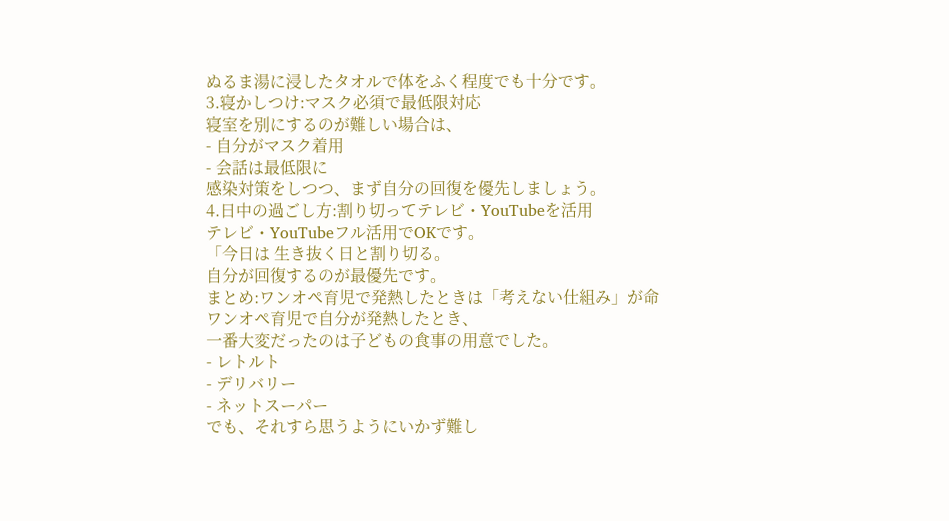ぬるま湯に浸したタオルで体をふく程度でも十分です。
3.寝かしつけ:マスク必須で最低限対応
寝室を別にするのが難しい場合は、
- 自分がマスク着用
- 会話は最低限に
感染対策をしつつ、まず自分の回復を優先しましょう。
4.日中の過ごし方:割り切ってテレビ・YouTubeを活用
テレビ・YouTubeフル活用でOKです。
「今日は 生き抜く日と割り切る。
自分が回復するのが最優先です。
まとめ:ワンオペ育児で発熱したときは「考えない仕組み」が命
ワンオペ育児で自分が発熱したとき、
一番大変だったのは子どもの食事の用意でした。
- レトルト
- デリバリー
- ネットスーパー
でも、それすら思うようにいかず難し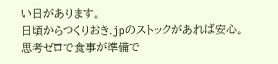い日があります。
日頃からつくりおき.jpのストックがあれば安心。
思考ゼロで食事が準備で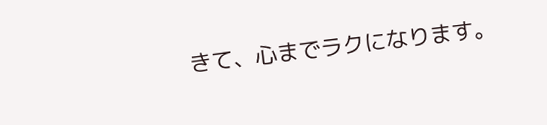きて、心までラクになります。